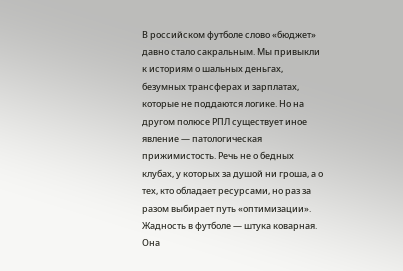В российском футболе слово «бюджет» давно стало сакральным. Мы привыкли к историям о шальных деньгах, безумных трансферах и зарплатах, которые не поддаются логике. Но на другом полюсе РПЛ существует иное явление — патологическая прижимистость. Речь не о бедных клубах, у которых за душой ни гроша, а о тех, кто обладает ресурсами, но раз за разом выбирает путь «оптимизации».
Жадность в футболе — штука коварная. Она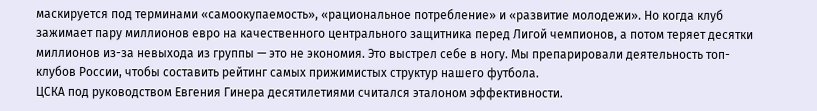маскируется под терминами «самоокупаемость», «рациональное потребление» и «развитие молодежи». Но когда клуб зажимает пару миллионов евро на качественного центрального защитника перед Лигой чемпионов, а потом теряет десятки миллионов из-за невыхода из группы — это не экономия. Это выстрел себе в ногу. Мы препарировали деятельность топ-клубов России, чтобы составить рейтинг самых прижимистых структур нашего футбола.
ЦСКА под руководством Евгения Гинера десятилетиями считался эталоном эффективности.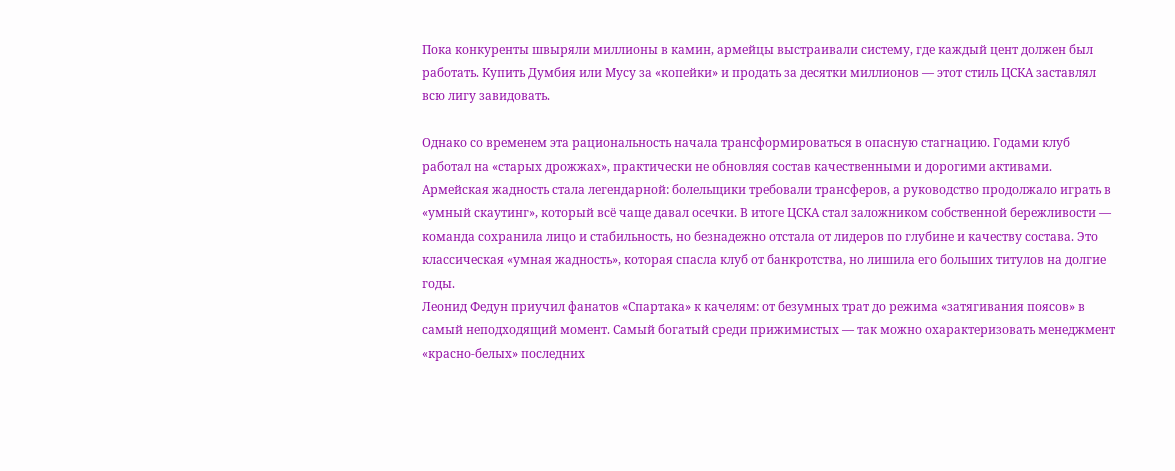Пока конкуренты швыряли миллионы в камин, армейцы выстраивали систему, где каждый цент должен был работать. Купить Думбия или Мусу за «копейки» и продать за десятки миллионов — этот стиль ЦСКА заставлял всю лигу завидовать.

Однако со временем эта рациональность начала трансформироваться в опасную стагнацию. Годами клуб работал на «старых дрожжах», практически не обновляя состав качественными и дорогими активами. Армейская жадность стала легендарной: болельщики требовали трансферов, а руководство продолжало играть в «умный скаутинг», который всё чаще давал осечки. В итоге ЦСКА стал заложником собственной бережливости — команда сохранила лицо и стабильность, но безнадежно отстала от лидеров по глубине и качеству состава. Это классическая «умная жадность», которая спасла клуб от банкротства, но лишила его больших титулов на долгие годы.
Леонид Федун приучил фанатов «Спартака» к качелям: от безумных трат до режима «затягивания поясов» в самый неподходящий момент. Самый богатый среди прижимистых — так можно охарактеризовать менеджмент «красно-белых» последних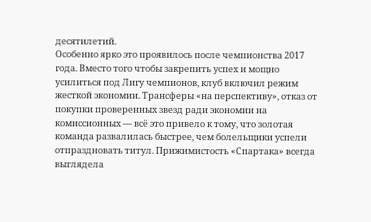десятилетий.
Особенно ярко это проявилось после чемпионства 2017 года. Вместо того чтобы закрепить успех и мощно усилиться под Лигу чемпионов, клуб включил режим жесткой экономии. Трансферы «на перспективу», отказ от покупки проверенных звезд ради экономии на комиссионных — всё это привело к тому, что золотая команда развалилась быстрее, чем болельщики успели отпраздновать титул. Прижимистость «Спартака» всегда выглядела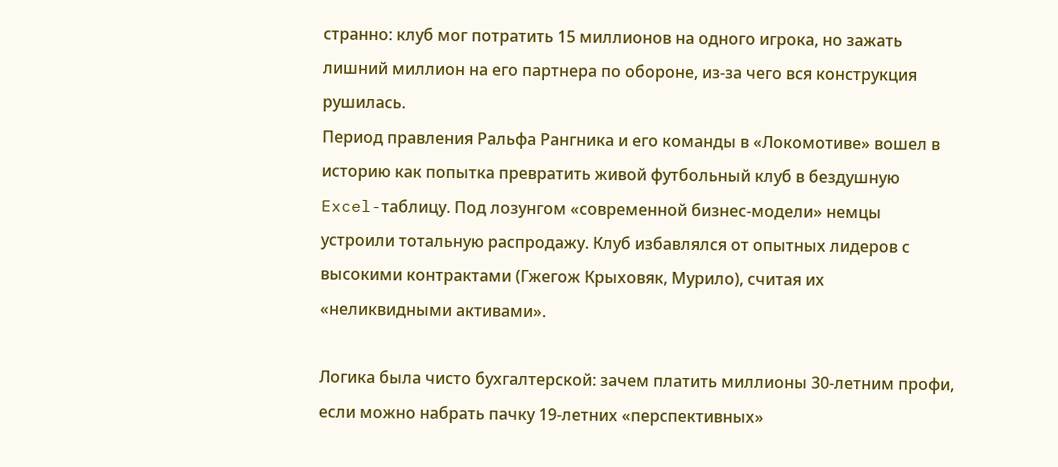странно: клуб мог потратить 15 миллионов на одного игрока, но зажать лишний миллион на его партнера по обороне, из-за чего вся конструкция рушилась.
Период правления Ральфа Рангника и его команды в «Локомотиве» вошел в историю как попытка превратить живой футбольный клуб в бездушную Excel-таблицу. Под лозунгом «современной бизнес-модели» немцы устроили тотальную распродажу. Клуб избавлялся от опытных лидеров с высокими контрактами (Гжегож Крыховяк, Мурило), считая их «неликвидными активами».

Логика была чисто бухгалтерской: зачем платить миллионы 30-летним профи, если можно набрать пачку 19-летних «перспективных»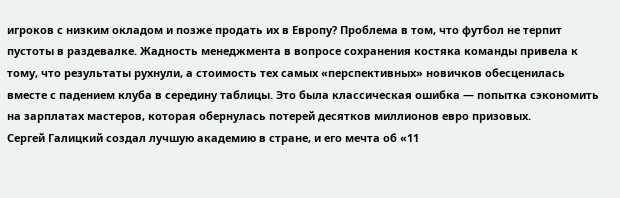игроков с низким окладом и позже продать их в Европу? Проблема в том, что футбол не терпит пустоты в раздевалке. Жадность менеджмента в вопросе сохранения костяка команды привела к тому, что результаты рухнули, а стоимость тех самых «перспективных» новичков обесценилась вместе с падением клуба в середину таблицы. Это была классическая ошибка — попытка сэкономить на зарплатах мастеров, которая обернулась потерей десятков миллионов евро призовых.
Сергей Галицкий создал лучшую академию в стране, и его мечта об «11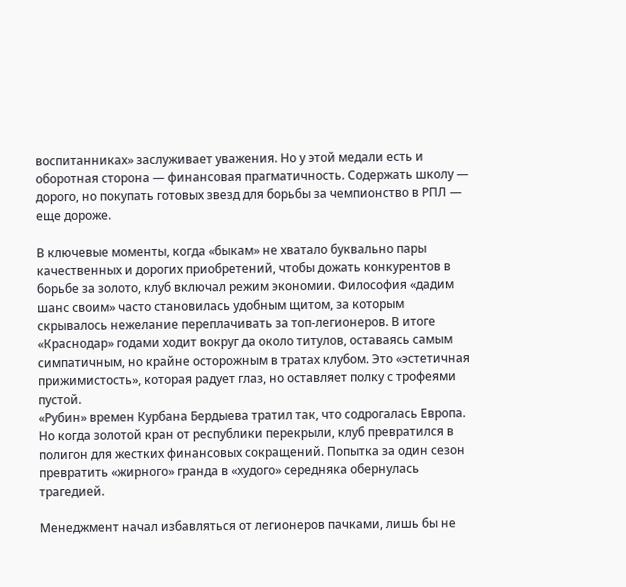воспитанниках» заслуживает уважения. Но у этой медали есть и оборотная сторона — финансовая прагматичность. Содержать школу — дорого, но покупать готовых звезд для борьбы за чемпионство в РПЛ — еще дороже.

В ключевые моменты, когда «быкам» не хватало буквально пары качественных и дорогих приобретений, чтобы дожать конкурентов в борьбе за золото, клуб включал режим экономии. Философия «дадим шанс своим» часто становилась удобным щитом, за которым скрывалось нежелание переплачивать за топ-легионеров. В итоге «Краснодар» годами ходит вокруг да около титулов, оставаясь самым симпатичным, но крайне осторожным в тратах клубом. Это «эстетичная прижимистость», которая радует глаз, но оставляет полку с трофеями пустой.
«Рубин» времен Курбана Бердыева тратил так, что содрогалась Европа. Но когда золотой кран от республики перекрыли, клуб превратился в полигон для жестких финансовых сокращений. Попытка за один сезон превратить «жирного» гранда в «худого» середняка обернулась трагедией.

Менеджмент начал избавляться от легионеров пачками, лишь бы не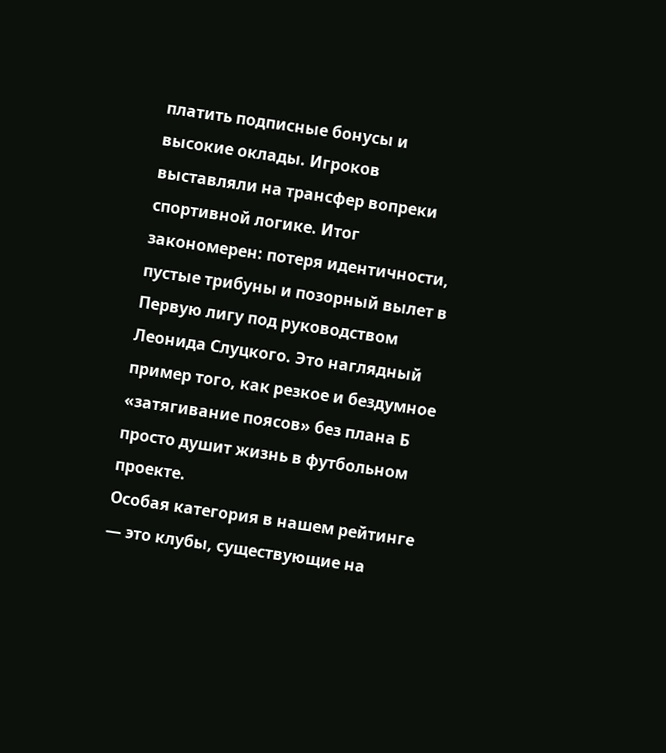платить подписные бонусы и высокие оклады. Игроков выставляли на трансфер вопреки спортивной логике. Итог закономерен: потеря идентичности, пустые трибуны и позорный вылет в Первую лигу под руководством Леонида Слуцкого. Это наглядный пример того, как резкое и бездумное «затягивание поясов» без плана Б просто душит жизнь в футбольном проекте.
Особая категория в нашем рейтинге — это клубы, существующие на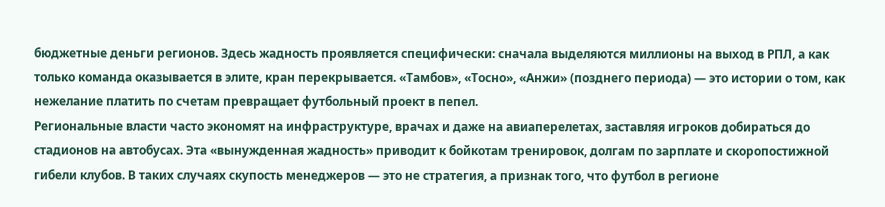бюджетные деньги регионов. Здесь жадность проявляется специфически: сначала выделяются миллионы на выход в РПЛ, а как только команда оказывается в элите, кран перекрывается. «Тамбов», «Тосно», «Анжи» (позднего периода) — это истории о том, как нежелание платить по счетам превращает футбольный проект в пепел.
Региональные власти часто экономят на инфраструктуре, врачах и даже на авиаперелетах, заставляя игроков добираться до стадионов на автобусах. Эта «вынужденная жадность» приводит к бойкотам тренировок, долгам по зарплате и скоропостижной гибели клубов. В таких случаях скупость менеджеров — это не стратегия, а признак того, что футбол в регионе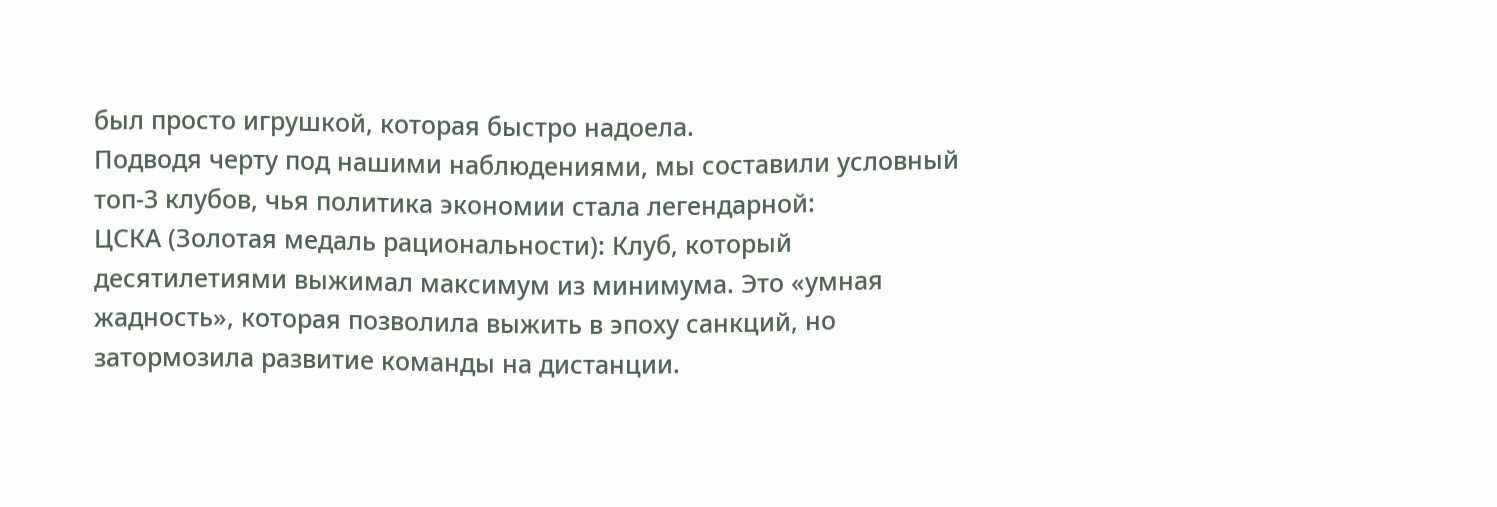был просто игрушкой, которая быстро надоела.
Подводя черту под нашими наблюдениями, мы составили условный топ-3 клубов, чья политика экономии стала легендарной:
ЦСКА (Золотая медаль рациональности): Клуб, который десятилетиями выжимал максимум из минимума. Это «умная жадность», которая позволила выжить в эпоху санкций, но затормозила развитие команды на дистанции.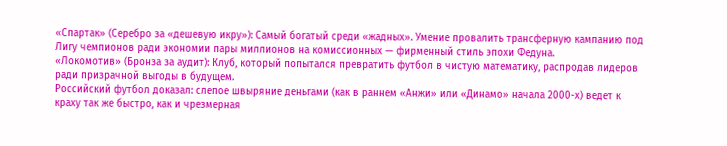«Спартак» (Серебро за «дешевую икру»): Самый богатый среди «жадных». Умение провалить трансферную кампанию под Лигу чемпионов ради экономии пары миллионов на комиссионных — фирменный стиль эпохи Федуна.
«Локомотив» (Бронза за аудит): Клуб, который попытался превратить футбол в чистую математику, распродав лидеров ради призрачной выгоды в будущем.
Российский футбол доказал: слепое швыряние деньгами (как в раннем «Анжи» или «Динамо» начала 2000-х) ведет к краху так же быстро, как и чрезмерная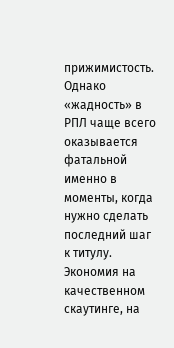прижимистость. Однако «жадность» в РПЛ чаще всего оказывается фатальной именно в моменты, когда нужно сделать последний шаг к титулу.
Экономия на качественном скаутинге, на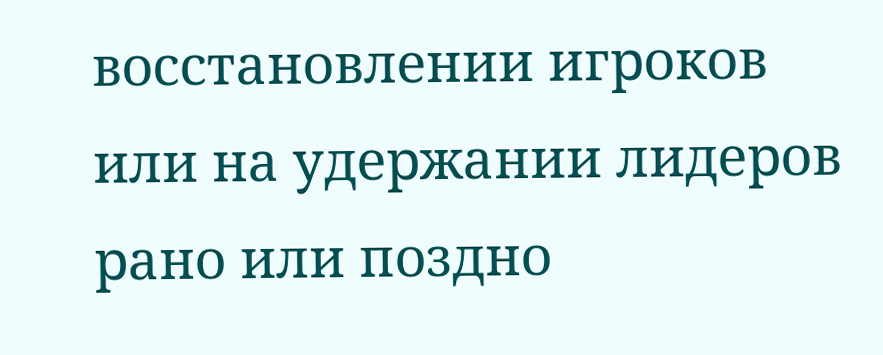восстановлении игроков или на удержании лидеров рано или поздно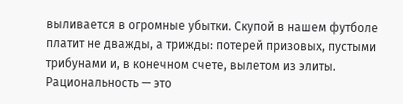выливается в огромные убытки. Скупой в нашем футболе платит не дважды, а трижды: потерей призовых, пустыми трибунами и, в конечном счете, вылетом из элиты. Рациональность — это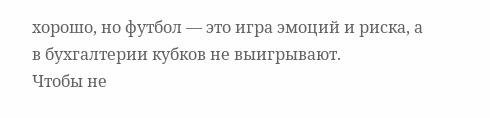хорошо, но футбол — это игра эмоций и риска, а в бухгалтерии кубков не выигрывают.
Чтобы не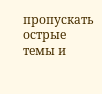пропускать острые темы и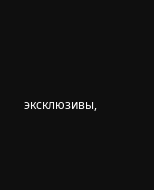эксклюзивы,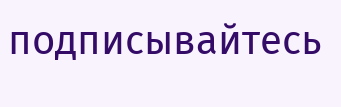подписывайтесь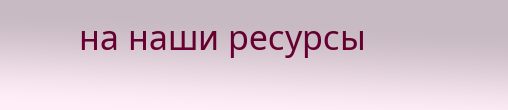на наши ресурсы